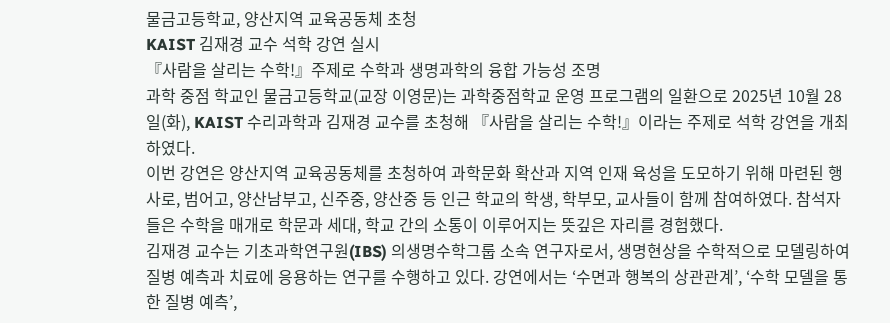물금고등학교, 양산지역 교육공동체 초청
KAIST 김재경 교수 석학 강연 실시
『사람을 살리는 수학!』주제로 수학과 생명과학의 융합 가능성 조명
과학 중점 학교인 물금고등학교(교장 이영문)는 과학중점학교 운영 프로그램의 일환으로 2025년 10월 28일(화), KAIST 수리과학과 김재경 교수를 초청해 『사람을 살리는 수학!』이라는 주제로 석학 강연을 개최하였다.
이번 강연은 양산지역 교육공동체를 초청하여 과학문화 확산과 지역 인재 육성을 도모하기 위해 마련된 행사로, 범어고, 양산남부고, 신주중, 양산중 등 인근 학교의 학생, 학부모, 교사들이 함께 참여하였다. 참석자들은 수학을 매개로 학문과 세대, 학교 간의 소통이 이루어지는 뜻깊은 자리를 경험했다.
김재경 교수는 기초과학연구원(IBS) 의생명수학그룹 소속 연구자로서, 생명현상을 수학적으로 모델링하여 질병 예측과 치료에 응용하는 연구를 수행하고 있다. 강연에서는 ‘수면과 행복의 상관관계’, ‘수학 모델을 통한 질병 예측’,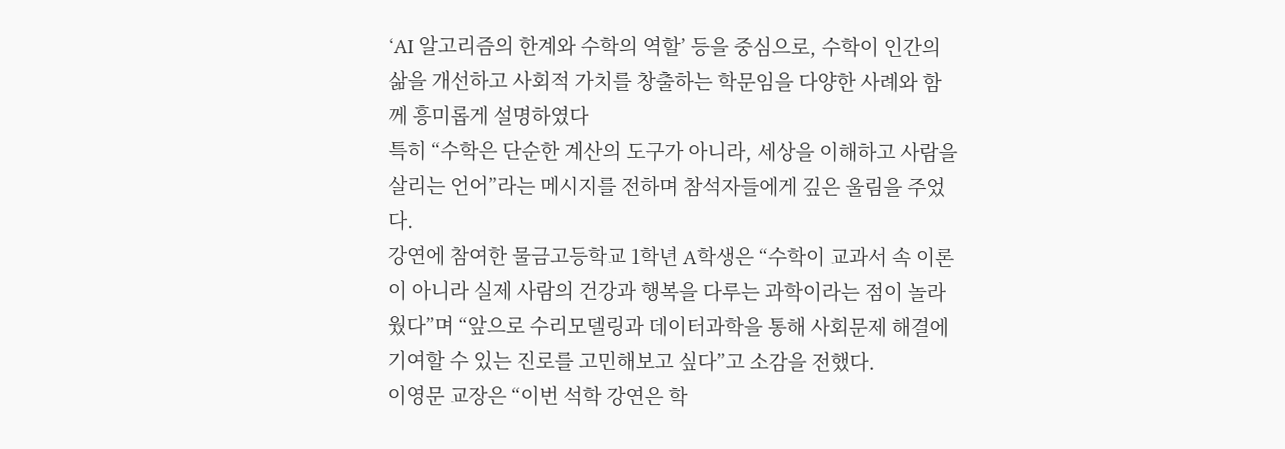‘AI 알고리즘의 한계와 수학의 역할’ 등을 중심으로, 수학이 인간의 삶을 개선하고 사회적 가치를 창출하는 학문임을 다양한 사례와 함께 흥미롭게 설명하였다
특히 “수학은 단순한 계산의 도구가 아니라, 세상을 이해하고 사람을 살리는 언어”라는 메시지를 전하며 참석자들에게 깊은 울림을 주었다.
강연에 참여한 물금고등학교 1학년 A학생은 “수학이 교과서 속 이론이 아니라 실제 사람의 건강과 행복을 다루는 과학이라는 점이 놀라웠다”며 “앞으로 수리모델링과 데이터과학을 통해 사회문제 해결에 기여할 수 있는 진로를 고민해보고 싶다”고 소감을 전했다.
이영문 교장은 “이번 석학 강연은 학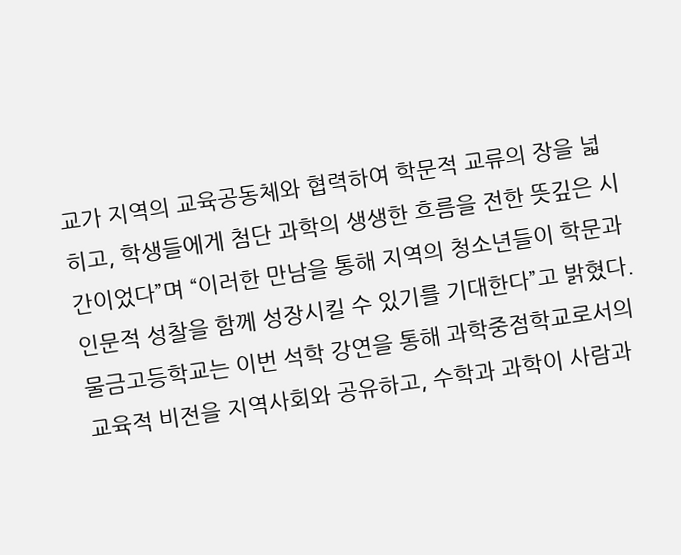교가 지역의 교육공동체와 협력하여 학문적 교류의 장을 넓히고, 학생들에게 첨단 과학의 생생한 흐름을 전한 뜻깊은 시간이었다”며 “이러한 만남을 통해 지역의 청소년들이 학문과 인문적 성찰을 함께 성장시킬 수 있기를 기대한다”고 밝혔다.
물금고등학교는 이번 석학 강연을 통해 과학중점학교로서의 교육적 비전을 지역사회와 공유하고, 수학과 과학이 사람과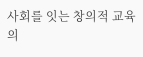사회를 잇는 창의적 교육의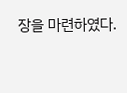장을 마련하였다.